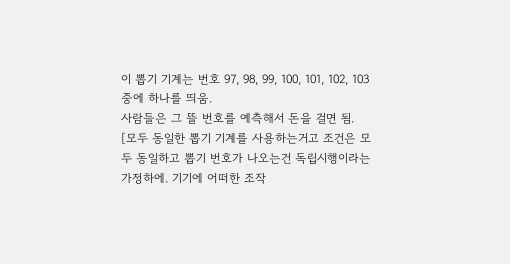이 뽑기 기계는 번호 97, 98, 99, 100, 101, 102, 103 중에 하나를 띄움.
사람들은 그 뜰 번호를 예측해서 돈을 걸면 됨.
[모두 동일한 뽑기 기계를 사용하는거고 조건은 모두 동일하고 뽑기 번호가 나오는건 독립시행이라는 가정하에. 기기에 어떠한 조작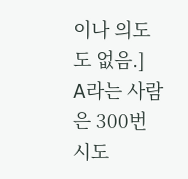이나 의도도 없음.]
A라는 사람은 300번 시도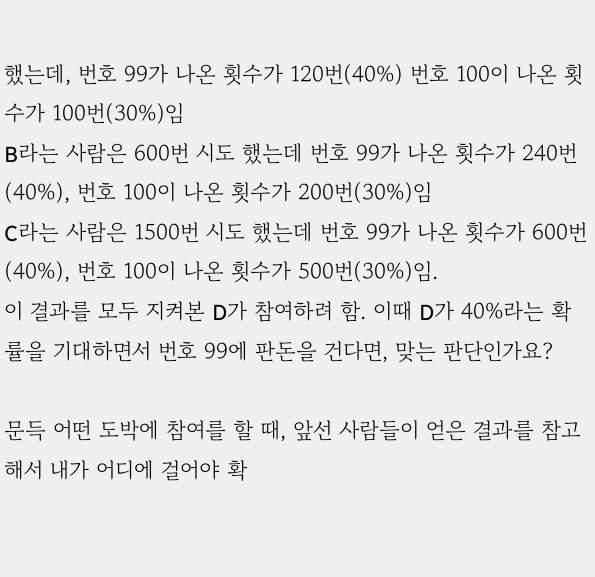했는데, 번호 99가 나온 횟수가 120번(40%) 번호 100이 나온 횟수가 100번(30%)임
B라는 사람은 600번 시도 했는데 번호 99가 나온 횟수가 240번(40%), 번호 100이 나온 횟수가 200번(30%)임
C라는 사람은 1500번 시도 했는데 번호 99가 나온 횟수가 600번(40%), 번호 100이 나온 횟수가 500번(30%)임.
이 결과를 모두 지켜본 D가 참여하려 함. 이때 D가 40%라는 확률을 기대하면서 번호 99에 판돈을 건다면, 맞는 판단인가요?

문득 어떤 도박에 참여를 할 때, 앞선 사람들이 얻은 결과를 참고해서 내가 어디에 걸어야 확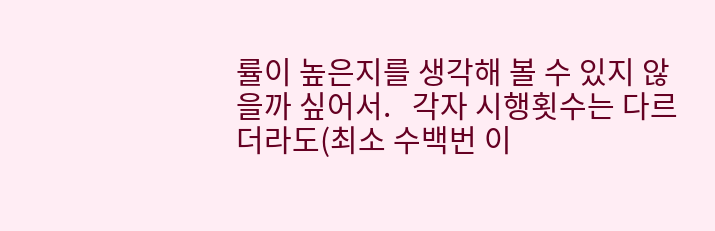률이 높은지를 생각해 볼 수 있지 않을까 싶어서.   각자 시행횟수는 다르더라도(최소 수백번 이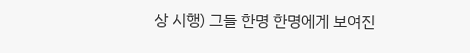상 시행) 그들 한명 한명에게 보여진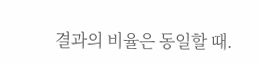결과의 비율은 동일할 때.